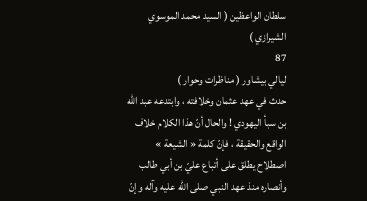سلطان الواعظين ( السيد محمد الموسوي الشيرازي )
87
ليالي بيشاور ( مناظرات وحوار )
حدث في عهد عثمان وخلافته ، وابتدعه عبد اللّه بن سبأ اليهودي ! والحال أنّ هذا الكلام خلاف الواقع والحقيقة ، فإنّ كلمة « الشيعة » اصطلاح يطلق على أتباع عليّ بن أبي طالب وأنصاره منذ عهد النبي صلى اللّه عليه وآله وإنّ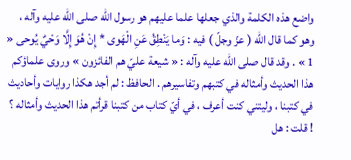واضع هذه الكلمة والذي جعلها علما عليهم هو رسول اللّه صلى اللّه عليه وآله ، وهو كما قال اللّه ( عزّ وجلّ ) فيه : وَما يَنْطِقُ عَنِ الْهَوى * إِنْ هُوَ إِلَّا وَحْيٌ يُوحى « 1 » . وقد قال صلى اللّه عليه وآله : « شيعة عليّ هم الفائزون » وروى علماؤكم هذا الحديث وأمثاله في كتبهم وتفاسيرهم . الحافظ : لم أجد هكذا روايات وأحاديث في كتبنا ، وليتني كنت أعرف ، في أيّ كتاب من كتبنا قرأتم هذا الحديث وأمثاله ؟ ! قلت : هل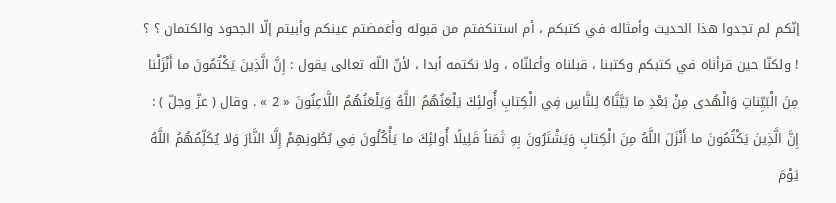إنّكم لم تجدوا هذا الحديث وأمثاله في كتبكم ، أم استنكفتم من قبوله وأغمضتم عينكم وأبيتم إلّا الجحود والكتمان ؟ ؟ ! ولكنّا حين قرأناه في كتبكم وكتبنا ، قبلناه وأعلنّاه ، ولا نكتمه أبدا ، لأنّ اللّه تعالى يقول : إِنَّ الَّذِينَ يَكْتُمُونَ ما أَنْزَلْنا مِنَ الْبَيِّناتِ وَالْهُدى مِنْ بَعْدِ ما بَيَّنَّاهُ لِلنَّاسِ فِي الْكِتابِ أُولئِكَ يَلْعَنُهُمُ اللَّهُ وَيَلْعَنُهُمُ اللَّاعِنُونَ « 2 » . وقال ( عزّ وجلّ ) : إِنَّ الَّذِينَ يَكْتُمُونَ ما أَنْزَلَ اللَّهُ مِنَ الْكِتابِ وَيَشْتَرُونَ بِهِ ثَمَناً قَلِيلًا أُولئِكَ ما يَأْكُلُونَ فِي بُطُونِهِمْ إِلَّا النَّارَ وَلا يُكَلِّمُهُمُ اللَّهُ يَوْمَ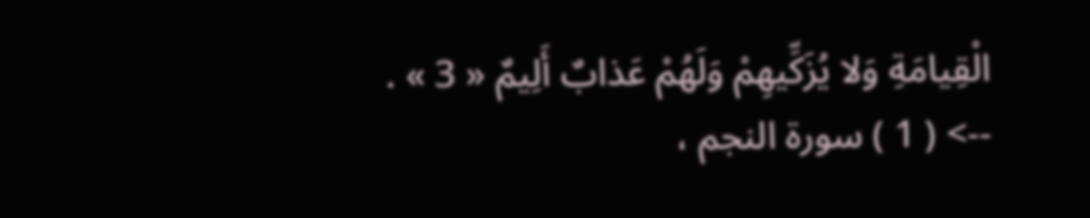الْقِيامَةِ وَلا يُزَكِّيهِمْ وَلَهُمْ عَذابٌ أَلِيمٌ « 3 » .
--> ( 1 ) سورة النجم ،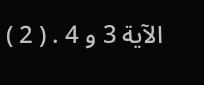الآية 3 و 4 . ( 2 )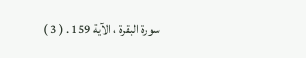سورة البقرة ، الآية 159 . ( 3 )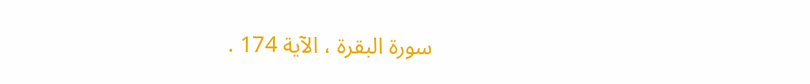سورة البقرة ، الآية 174 .